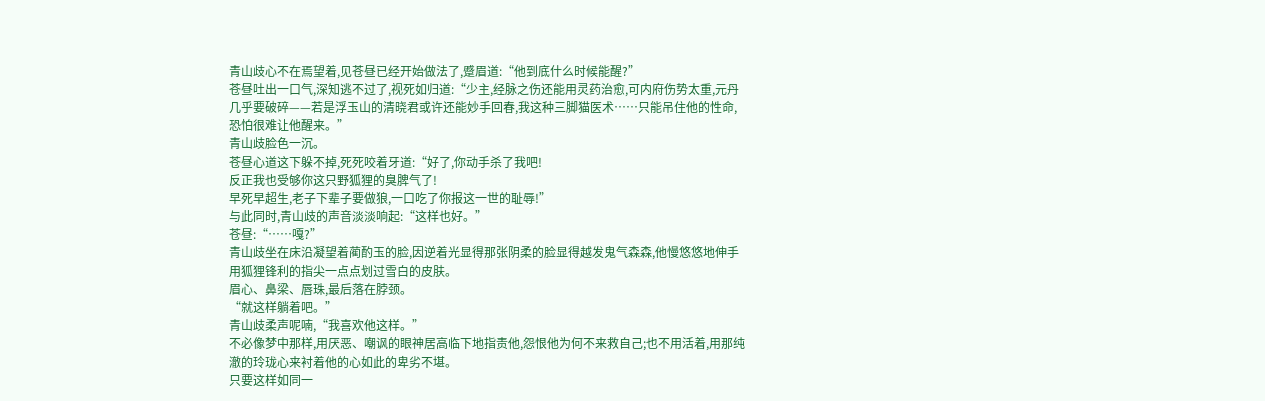青山歧心不在焉望着,见苍昼已经开始做法了,蹙眉道:“他到底什么时候能醒?”
苍昼吐出一口气,深知逃不过了,视死如归道:“少主,经脉之伤还能用灵药治愈,可内府伤势太重,元丹几乎要破碎——若是浮玉山的清晓君或许还能妙手回春,我这种三脚猫医术……只能吊住他的性命,恐怕很难让他醒来。”
青山歧脸色一沉。
苍昼心道这下躲不掉,死死咬着牙道:“好了,你动手杀了我吧!
反正我也受够你这只野狐狸的臭脾气了!
早死早超生,老子下辈子要做狼,一口吃了你报这一世的耻辱!”
与此同时,青山歧的声音淡淡响起:“这样也好。”
苍昼:“……嘎?”
青山歧坐在床沿凝望着蔺酌玉的脸,因逆着光显得那张阴柔的脸显得越发鬼气森森,他慢悠悠地伸手用狐狸锋利的指尖一点点划过雪白的皮肤。
眉心、鼻梁、唇珠,最后落在脖颈。
“就这样躺着吧。”
青山歧柔声呢喃,“我喜欢他这样。”
不必像梦中那样,用厌恶、嘲讽的眼神居高临下地指责他,怨恨他为何不来救自己;也不用活着,用那纯澈的玲珑心来衬着他的心如此的卑劣不堪。
只要这样如同一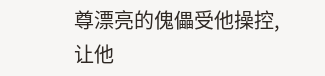尊漂亮的傀儡受他操控,让他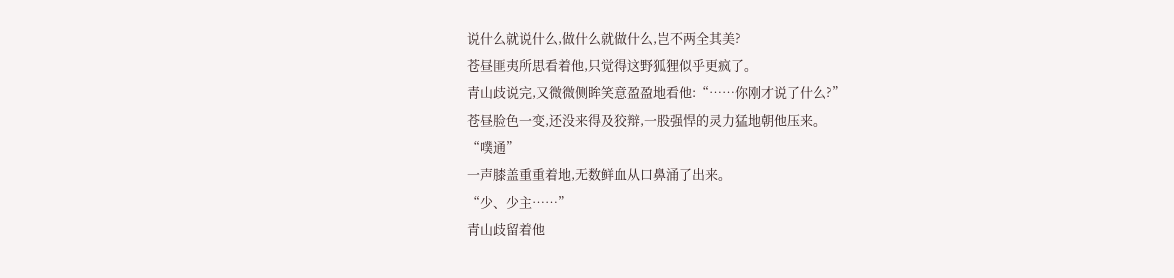说什么就说什么,做什么就做什么,岂不两全其美?
苍昼匪夷所思看着他,只觉得这野狐狸似乎更疯了。
青山歧说完,又微微侧眸笑意盈盈地看他:“……你刚才说了什么?”
苍昼脸色一变,还没来得及狡辩,一股强悍的灵力猛地朝他压来。
“噗通”
一声膝盖重重着地,无数鲜血从口鼻涌了出来。
“少、少主……”
青山歧留着他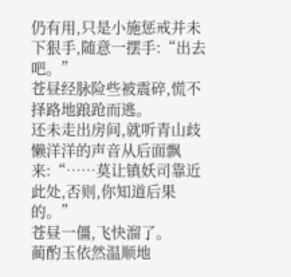仍有用,只是小施惩戒并未下狠手,随意一摆手:“出去吧。”
苍昼经脉险些被震碎,慌不择路地踉跄而逃。
还未走出房间,就听青山歧懒洋洋的声音从后面飘来:“……莫让镇妖司靠近此处,否则,你知道后果的。”
苍昼一僵,飞快溜了。
蔺酌玉依然温顺地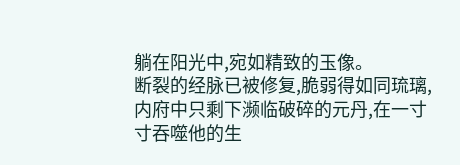躺在阳光中,宛如精致的玉像。
断裂的经脉已被修复,脆弱得如同琉璃,内府中只剩下濒临破碎的元丹,在一寸寸吞噬他的生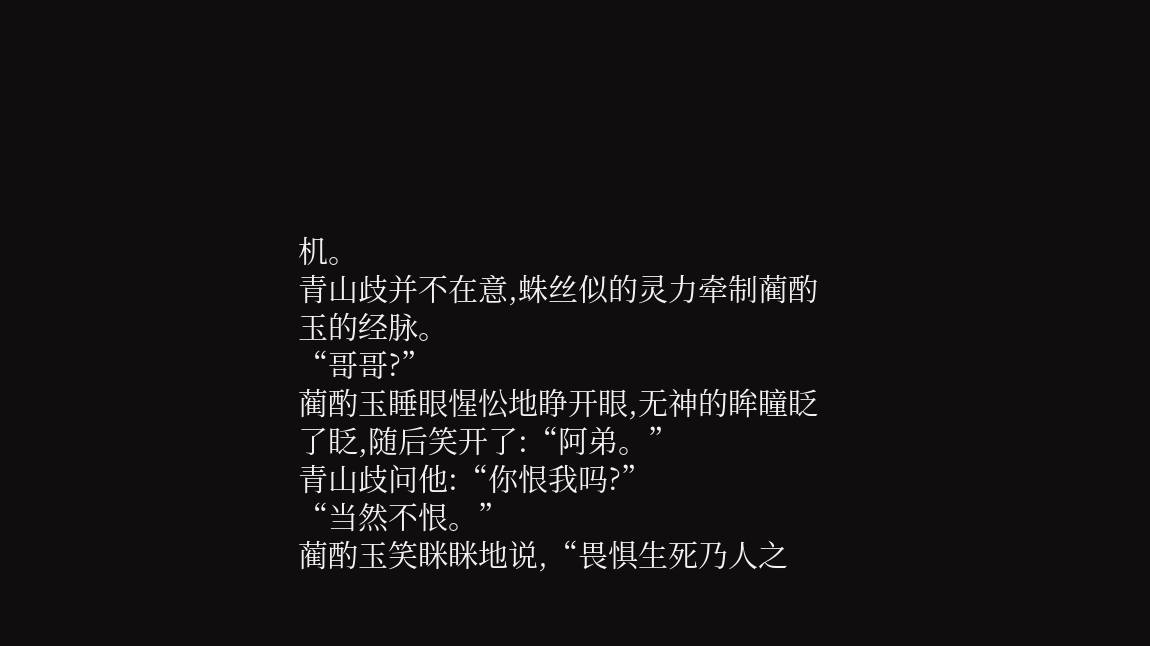机。
青山歧并不在意,蛛丝似的灵力牵制蔺酌玉的经脉。
“哥哥?”
蔺酌玉睡眼惺忪地睁开眼,无神的眸瞳眨了眨,随后笑开了:“阿弟。”
青山歧问他:“你恨我吗?”
“当然不恨。”
蔺酌玉笑眯眯地说,“畏惧生死乃人之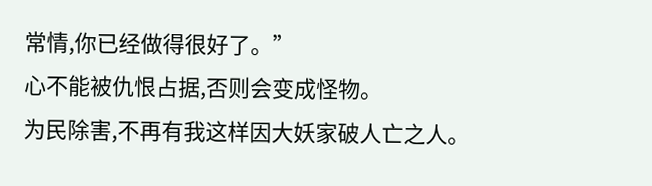常情,你已经做得很好了。”
心不能被仇恨占据,否则会变成怪物。
为民除害,不再有我这样因大妖家破人亡之人。